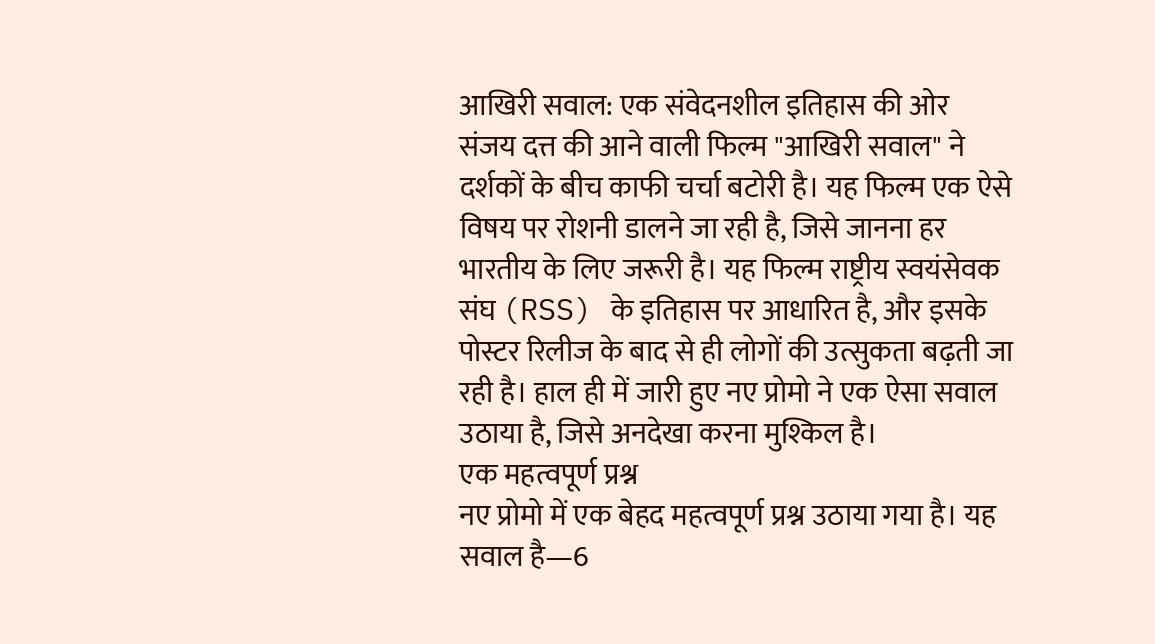आखिरी सवाल: एक संवेदनशील इतिहास की ओर
संजय दत्त की आने वाली फिल्म "आखिरी सवाल" ने दर्शकों के बीच काफी चर्चा बटोरी है। यह फिल्म एक ऐसे विषय पर रोशनी डालने जा रही है, जिसे जानना हर भारतीय के लिए जरूरी है। यह फिल्म राष्ट्रीय स्वयंसेवक संघ (RSS) के इतिहास पर आधारित है, और इसके पोस्टर रिलीज के बाद से ही लोगों की उत्सुकता बढ़ती जा रही है। हाल ही में जारी हुए नए प्रोमो ने एक ऐसा सवाल उठाया है, जिसे अनदेखा करना मुश्किल है।
एक महत्वपूर्ण प्रश्न
नए प्रोमो में एक बेहद महत्वपूर्ण प्रश्न उठाया गया है। यह सवाल है—6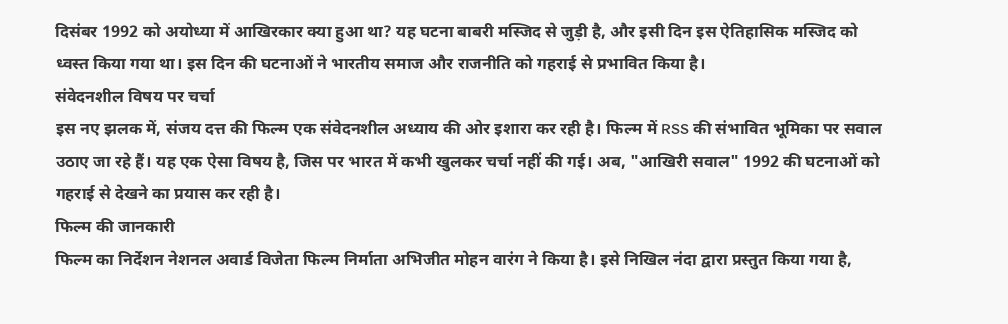दिसंबर 1992 को अयोध्या में आखिरकार क्या हुआ था? यह घटना बाबरी मस्जिद से जुड़ी है, और इसी दिन इस ऐतिहासिक मस्जिद को ध्वस्त किया गया था। इस दिन की घटनाओं ने भारतीय समाज और राजनीति को गहराई से प्रभावित किया है।
संवेदनशील विषय पर चर्चा
इस नए झलक में, संजय दत्त की फिल्म एक संवेदनशील अध्याय की ओर इशारा कर रही है। फिल्म में RSS की संभावित भूमिका पर सवाल उठाए जा रहे हैं। यह एक ऐसा विषय है, जिस पर भारत में कभी खुलकर चर्चा नहीं की गई। अब, "आखिरी सवाल" 1992 की घटनाओं को गहराई से देखने का प्रयास कर रही है।
फिल्म की जानकारी
फिल्म का निर्देशन नेशनल अवार्ड विजेता फिल्म निर्माता अभिजीत मोहन वारंग ने किया है। इसे निखिल नंदा द्वारा प्रस्तुत किया गया है,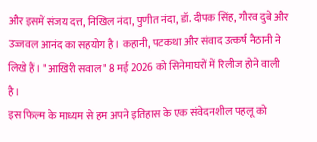और इसमें संजय दत्त, निखिल नंदा, पुणीत नंदा, डॉ. दीपक सिंह, गौरव दुबे और उज्जवल आनंद का सहयोग है। कहानी, पटकथा और संवाद उत्कर्ष नैठानी ने लिखे हैं। "आखिरी सवाल" 8 मई 2026 को सिनेमाघरों में रिलीज होने वाली है।
इस फिल्म के माध्यम से हम अपने इतिहास के एक संवेदनशील पहलू को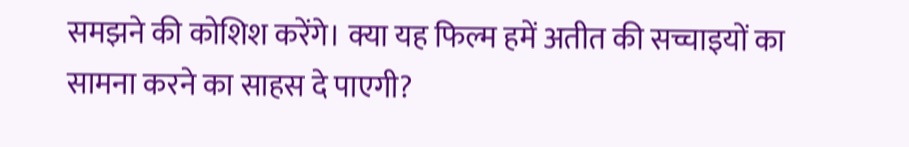समझने की कोशिश करेंगे। क्या यह फिल्म हमें अतीत की सच्चाइयों का सामना करने का साहस दे पाएगी?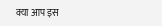क्या आप इस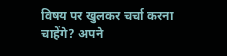विषय पर खुलकर चर्चा करना चाहेंगे? अपने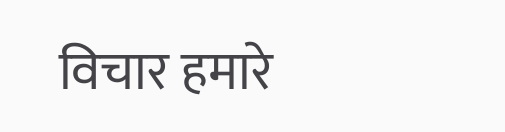विचार हमारे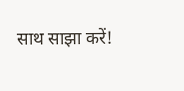साथ साझा करें!